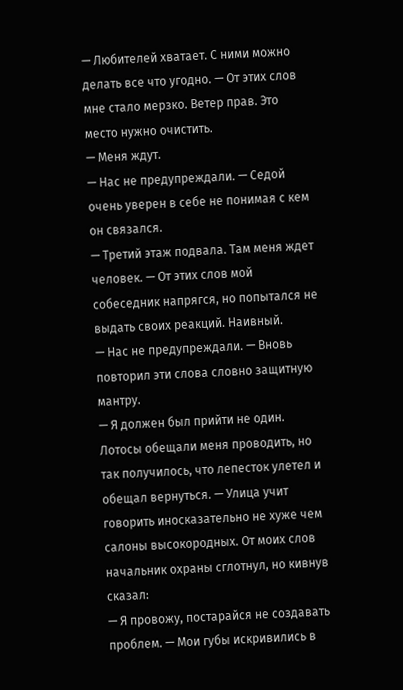— Любителей хватает. С ними можно делать все что угодно. — От этих слов мне стало мерзко. Ветер прав. Это место нужно очистить.
— Меня ждут.
— Нас не предупреждали. — Седой очень уверен в себе не понимая с кем он связался.
— Третий этаж подвала. Там меня ждет человек. — От этих слов мой собеседник напрягся, но попытался не выдать своих реакций. Наивный.
— Нас не предупреждали. — Вновь повторил эти слова словно защитную мантру.
— Я должен был прийти не один. Лотосы обещали меня проводить, но так получилось, что лепесток улетел и обещал вернуться. — Улица учит говорить иносказательно не хуже чем салоны высокородных. От моих слов начальник охраны сглотнул, но кивнув сказал:
— Я провожу, постарайся не создавать проблем. — Мои губы искривились в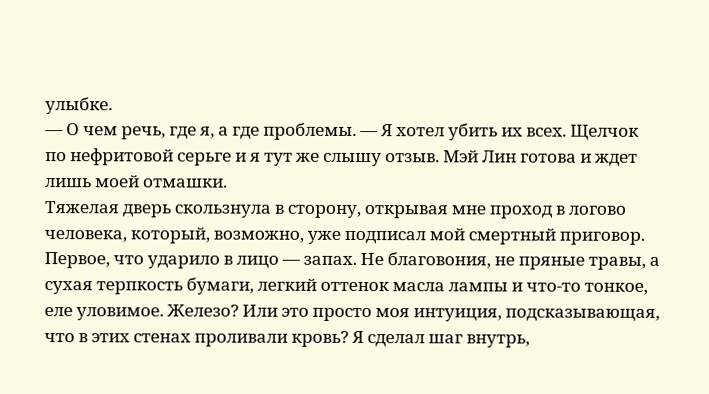улыбке.
— О чем речь, где я, а где проблемы. — Я хотел убить их всех. Щелчок по нефритовой серьге и я тут же слышу отзыв. Мэй Лин готова и ждет лишь моей отмашки.
Тяжелая дверь скользнула в сторону, открывая мне проход в логово человека, который, возможно, уже подписал мой смертный приговор.
Первое, что ударило в лицо — запах. Не благовония, не пряные травы, а сухая терпкость бумаги, легкий оттенок масла лампы и что-то тонкое, еле уловимое. Железо? Или это просто моя интуиция, подсказывающая, что в этих стенах проливали кровь? Я сделал шаг внутрь,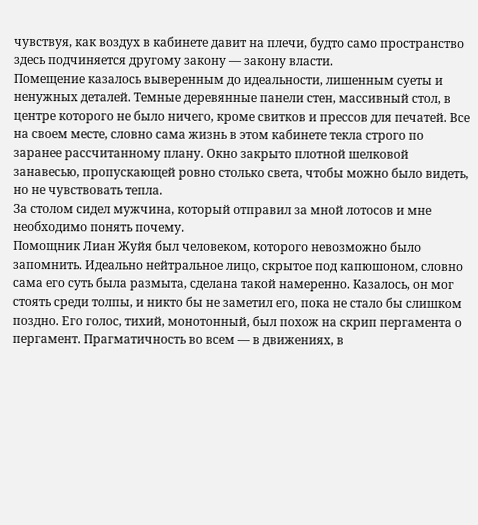чувствуя, как воздух в кабинете давит на плечи, будто само пространство здесь подчиняется другому закону — закону власти.
Помещение казалось выверенным до идеальности, лишенным суеты и ненужных деталей. Темные деревянные панели стен, массивный стол, в центре которого не было ничего, кроме свитков и прессов для печатей. Все на своем месте, словно сама жизнь в этом кабинете текла строго по заранее рассчитанному плану. Окно закрыто плотной шелковой занавесью, пропускающей ровно столько света, чтобы можно было видеть, но не чувствовать тепла.
За столом сидел мужчина, который отправил за мной лотосов и мне необходимо понять почему.
Помощник Лиан Жуйя был человеком, которого невозможно было запомнить. Идеально нейтральное лицо, скрытое под капюшоном, словно сама его суть была размыта, сделана такой намеренно. Казалось, он мог стоять среди толпы, и никто бы не заметил его, пока не стало бы слишком поздно. Его голос, тихий, монотонный, был похож на скрип пергамента о пергамент. Прагматичность во всем — в движениях, в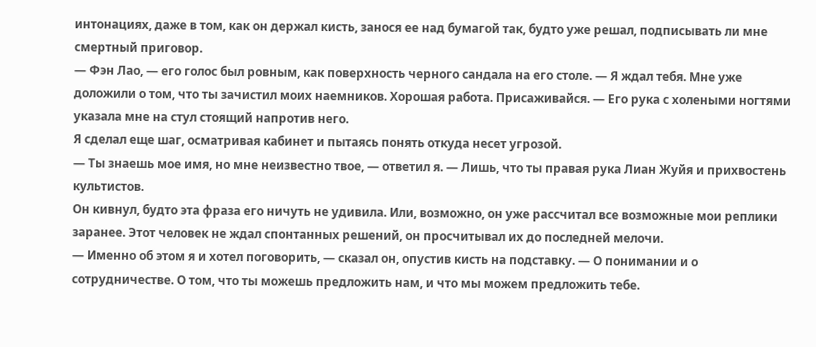интонациях, даже в том, как он держал кисть, занося ее над бумагой так, будто уже решал, подписывать ли мне смертный приговор.
— Фэн Лао, — его голос был ровным, как поверхность черного сандала на его столе. — Я ждал тебя. Мне уже доложили о том, что ты зачистил моих наемников. Хорошая работа. Присаживайся. — Его рука с холеными ногтями указала мне на стул стоящий напротив него.
Я сделал еще шаг, осматривая кабинет и пытаясь понять откуда несет угрозой.
— Ты знаешь мое имя, но мне неизвестно твое, — ответил я. — Лишь, что ты правая рука Лиан Жуйя и прихвостень культистов.
Он кивнул, будто эта фраза его ничуть не удивила. Или, возможно, он уже рассчитал все возможные мои реплики заранее. Этот человек не ждал спонтанных решений, он просчитывал их до последней мелочи.
— Именно об этом я и хотел поговорить, — сказал он, опустив кисть на подставку. — О понимании и о сотрудничестве. О том, что ты можешь предложить нам, и что мы можем предложить тебе.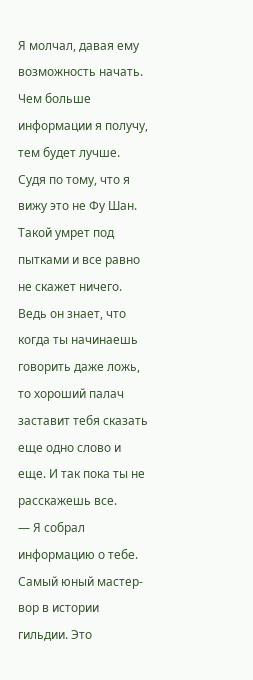Я молчал, давая ему возможность начать. Чем больше информации я получу, тем будет лучше. Судя по тому, что я вижу это не Фу Шан. Такой умрет под пытками и все равно не скажет ничего. Ведь он знает, что когда ты начинаешь говорить даже ложь, то хороший палач заставит тебя сказать еще одно слово и еще. И так пока ты не расскажешь все.
— Я собрал информацию о тебе. Самый юный мастер-вор в истории гильдии. Это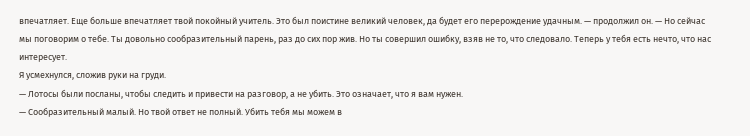впечатляет. Еще больше впечатляет твой покойный учитель. Это был поистине великий человек, да будет его перерождение удачным. — продолжил он. — Но сейчас мы поговорим о тебе. Ты довольно сообразительный парень, раз до сих пор жив. Но ты совершил ошибку, взяв не то, что следовало. Теперь у тебя есть нечто, что нас интересует.
Я усмехнулся, сложив руки на груди.
— Лотосы были посланы, чтобы следить и привести на разговор, а не убить. Это означает, что я вам нужен.
— Сообразительный малый. Но твой ответ не полный. Убить тебя мы можем в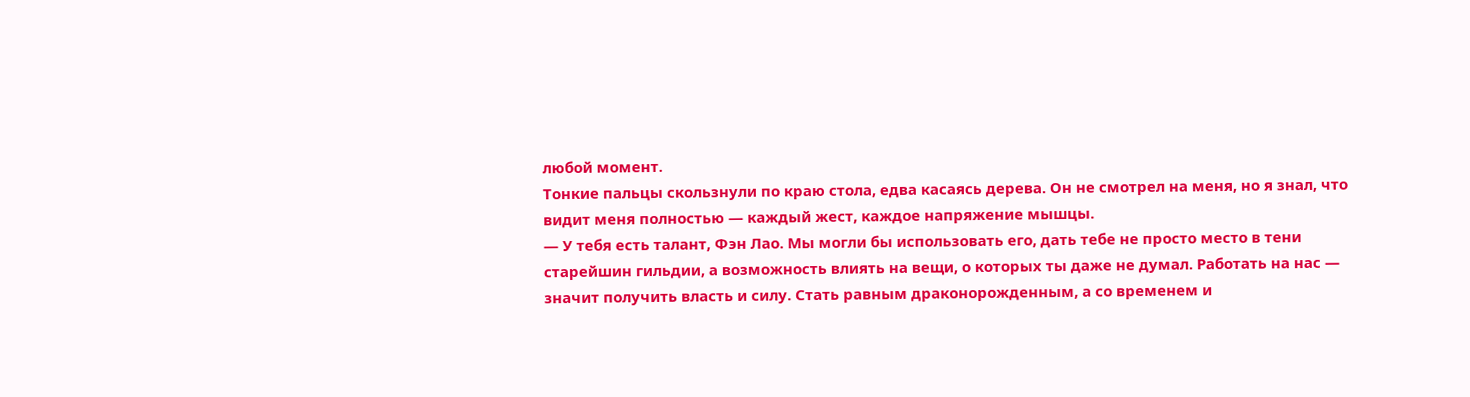любой момент.
Тонкие пальцы скользнули по краю стола, едва касаясь дерева. Он не смотрел на меня, но я знал, что видит меня полностью — каждый жест, каждое напряжение мышцы.
— У тебя есть талант, Фэн Лао. Мы могли бы использовать его, дать тебе не просто место в тени старейшин гильдии, а возможность влиять на вещи, о которых ты даже не думал. Работать на нас — значит получить власть и силу. Стать равным драконорожденным, а со временем и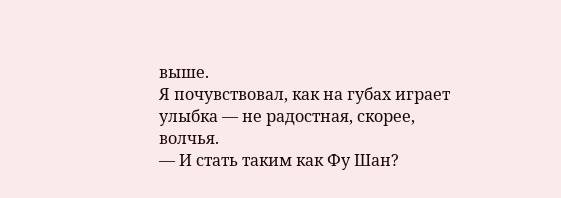выше.
Я почувствовал, как на губах играет улыбка — не радостная, скорее, волчья.
— И стать таким как Фу Шан?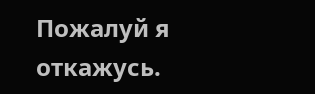Пожалуй я откажусь.